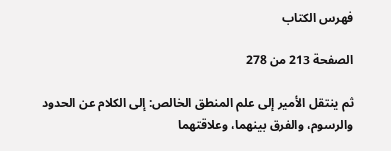فهرس الكتاب

الصفحة 213 من 278

ثم ينتقل الأمير إلى علم المنطق الخالص: إلى الكلام عن الحدود والرسوم، والفرق بينهما، وعلاقتهما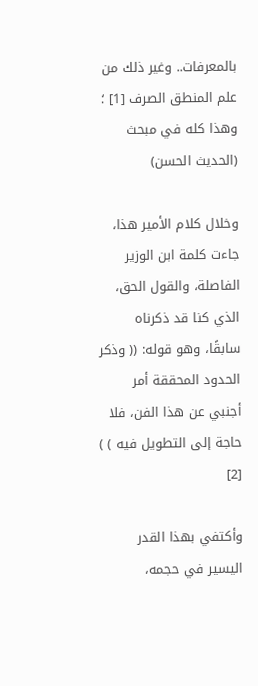بالمعرفات.. وغير ذلك من علم المنطق الصرف [1] ؛ وهذا كله في مبحث (الحديث الحسن)

وخلال كلام الأمير هذا، جاءت كلمة ابن الوزير الفاصلة، والقول الحق، الذي كنا قد ذكرناه سابقًا، وهو قوله: (( وذكر الحدود المحققة أمر أجنبي عن هذا الفن، فلا حاجة إلى التطويل فيه ) ) [2]

وأكتفي بهذا القدر اليسير في حجمه،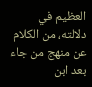العظيم في دلالته، من الكلام عن منهج من جاء بعد ابن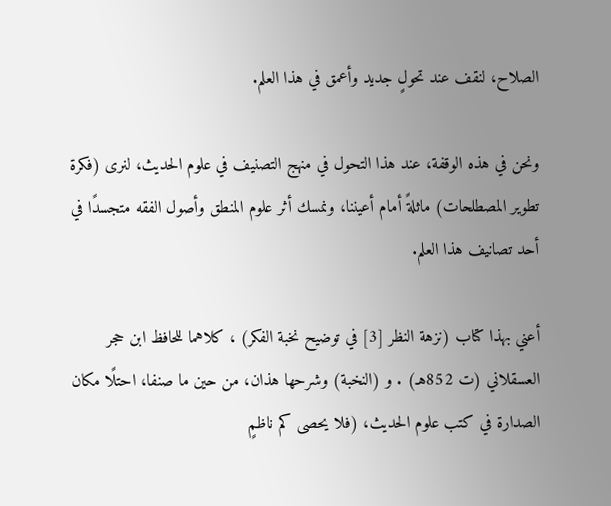الصلاح، لنقف عند تحولٍ جديد وأعمق في هذا العلم.

ونحن في هذه الوقفة، عند هذا التحول في منهج التصنيف في علوم الحديث، لنرى (فكرة تطوير المصطلحات) ماثلةً أمام أعيننا، ونمسك أثر علوم المنطق وأصول الفقه متجسدًا في أحد تصانيف هذا العلم.

أعني بهذا كتاب (نزهة النظر [3] في توضيح نخبة الفكر) ، كلاهما للحافظ ابن حجر العسقلاني (ت 852هـ) . و (النخبة) وشرحها هذان، من حين ما صنفا، احتلًا مكان الصدارة في كتب علوم الحديث، (فلا يحصى كم ناظمٍ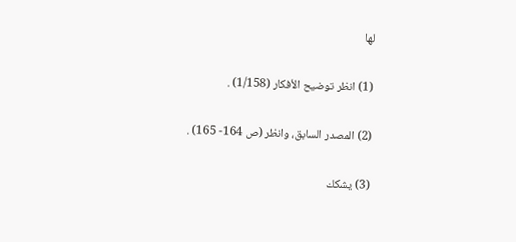لها

(1) انظر توضيح الأفكار (1/158) .

(2) المصدر السابق، وانظر (ص 164- 165) .

(3) يشكك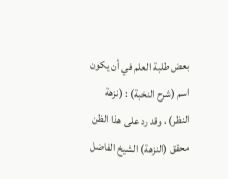بعض طلبة العلم في أن يكون اسم (شرح النخبة) : (نزهة النظر) ، وقد رد على هذا الظن محقق (النزهة) الشيخ الفاضل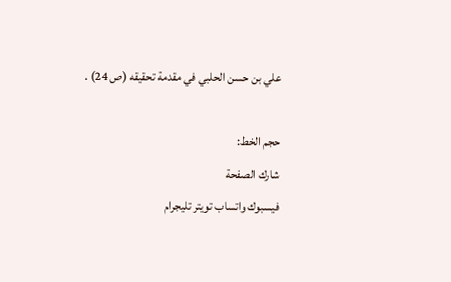علي بن حسن الحلبي في مقدمة تحقيقه (ص 24) .

حجم الخط:
شارك الصفحة
فيسبوك واتساب تويتر تليجرام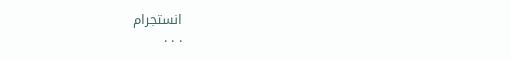انستجرام
. . .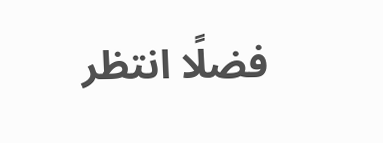فضلًا انتظر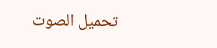تحميل الصوت